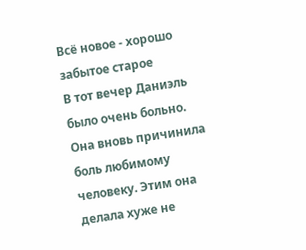Всё новое - хорошо забытое старое
В тот вечер Даниэль было очень больно. Она вновь причинила боль любимому человеку. Этим она делала хуже не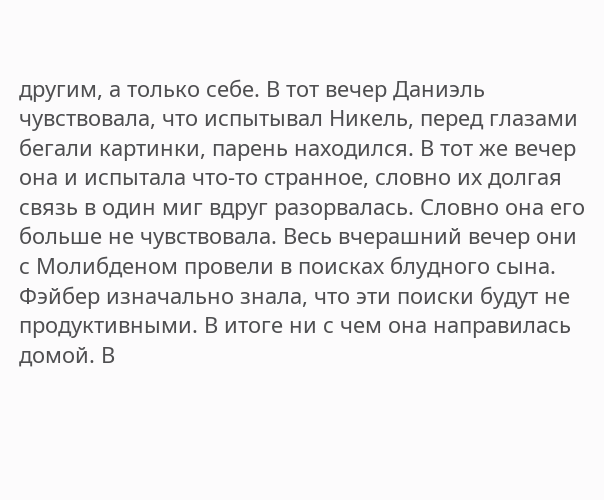другим, а только себе. В тот вечер Даниэль чувствовала, что испытывал Никель, перед глазами бегали картинки, парень находился. В тот же вечер она и испытала что-то странное, словно их долгая связь в один миг вдруг разорвалась. Словно она его больше не чувствовала. Весь вчерашний вечер они с Молибденом провели в поисках блудного сына. Фэйбер изначально знала, что эти поиски будут не продуктивными. В итоге ни с чем она направилась домой. В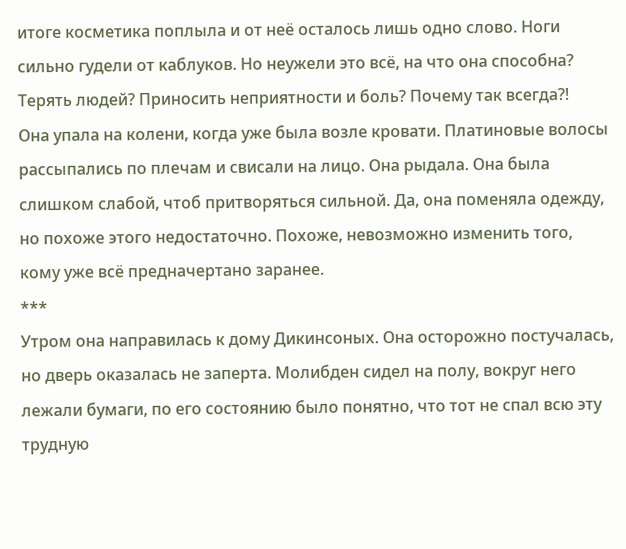итоге косметика поплыла и от неё осталось лишь одно слово. Ноги сильно гудели от каблуков. Но неужели это всё, на что она способна? Терять людей? Приносить неприятности и боль? Почему так всегда?!
Она упала на колени, когда уже была возле кровати. Платиновые волосы рассыпались по плечам и свисали на лицо. Она рыдала. Она была слишком слабой, чтоб притворяться сильной. Да, она поменяла одежду, но похоже этого недостаточно. Похоже, невозможно изменить того, кому уже всё предначертано заранее.
***
Утром она направилась к дому Дикинсоных. Она осторожно постучалась, но дверь оказалась не заперта. Молибден сидел на полу, вокруг него лежали бумаги, по его состоянию было понятно, что тот не спал всю эту трудную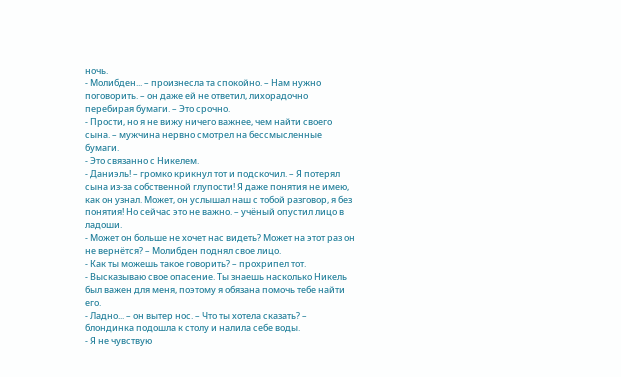ночь.
- Молибден... – произнесла та спокойно. – Нам нужно поговорить. – он даже ей не ответил, лихорадочно перебирая бумаги. – Это срочно.
- Прости, но я не вижу ничего важнее, чем найти своего сына. – мужчина нервно смотрел на бессмысленные бумаги.
- Это связанно с Никелем.
- Даниэль! – громко крикнул тот и подскочил. – Я потерял сына из-за собственной глупости! Я даже понятия не имею, как он узнал. Может, он услышал наш с тобой разговор, я без понятия! Но сейчас это не важно. – учёный опустил лицо в ладоши.
- Может он больше не хочет нас видеть? Может на этот раз он не вернётся? – Молибден поднял свое лицо.
- Как ты можешь такое говорить? – прохрипел тот.
- Высказываю свое опасение. Ты знаешь насколько Никель был важен для меня, поэтому я обязана помочь тебе найти его.
- Ладно... – он вытер нос. – Что ты хотела сказать? – блондинка подошла к столу и налила себе воды.
- Я не чувствую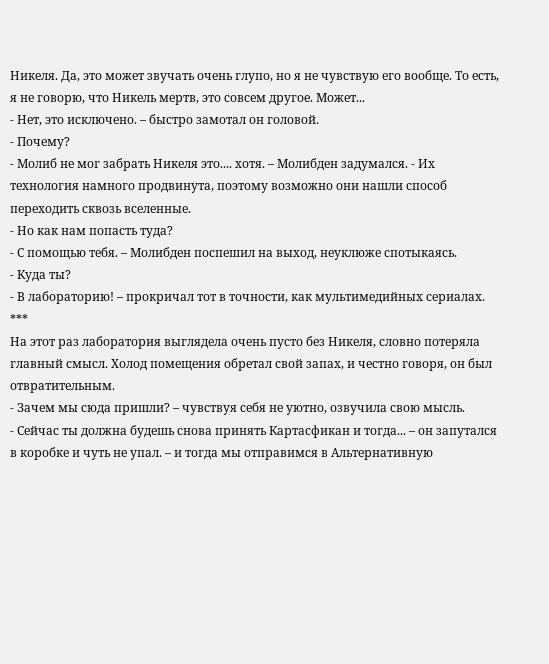Никеля. Да, это может звучать очень глупо, но я не чувствую его вообще. То есть, я не говорю, что Никель мертв, это совсем другое. Может...
- Нет, это исключено. – быстро замотал он головой.
- Почему?
- Молиб не мог забрать Никеля это.... хотя. – Молибден задумался. - Их технология намного продвинута, поэтому возможно они нашли способ переходить сквозь вселенные.
- Но как нам попасть туда?
- С помощью тебя. – Молибден поспешил на выход, неуклюже спотыкаясь.
- Куда ты?
- В лабораторию! – прокричал тот в точности, как мультимедийных сериалах.
***
На этот раз лаборатория выглядела очень пусто без Никеля, словно потеряла главный смысл. Холод помещения обретал свой запах, и честно говоря, он был отвратительным.
- Зачем мы сюда пришли? – чувствуя себя не уютно, озвучила свою мысль.
- Сейчас ты должна будешь снова принять Картасфикан и тогда... – он запутался в коробке и чуть не упал. – и тогда мы отправимся в Альтернативную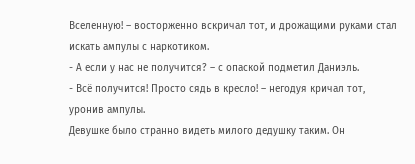Вселенную! – восторженно вскричал тот, и дрожащими руками стал искать ампулы с наркотиком.
- А если у нас не получится? – с опаской подметил Даниэль.
- Всё получится! Просто сядь в кресло! – негодуя кричал тот, уронив ампулы.
Девушке было странно видеть милого дедушку таким. Он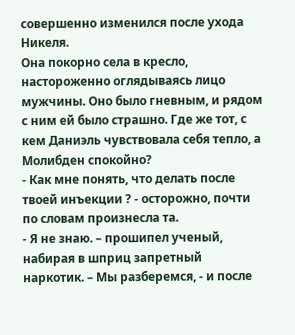совершенно изменился после ухода Никеля.
Она покорно села в кресло, настороженно оглядываясь лицо мужчины. Оно было гневным, и рядом с ним ей было страшно. Где же тот, с кем Даниэль чувствовала себя тепло, а Молибден спокойно?
- Как мне понять, что делать после твоей инъекции ? - осторожно, почти по словам произнесла та.
- Я не знаю. – прошипел ученый, набирая в шприц запретный наркотик. – Мы разберемся, - и после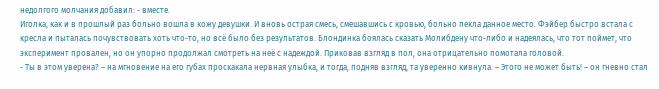недолгого молчания добавил: - вместе.
Иголка, как и в прошлый раз больно вошла в кожу девушки. И вновь острая смесь, смешавшись с кровью, больно пекла данное место. Фэйбер быстро встала с кресла и пыталась почувствовать хоть что-то, но всё было без результатов. Блондинка боялась сказать Молибдену что-либо и надеялась, что тот поймет, что эксперимент провален, но он упорно продолжал смотреть на неё с надеждой. Приковав взгляд в пол, она отрицательно помотала головой.
- Ты в этом уверена? – на мгновение на его губах проскакала нервная улыбка, и тогда, подняв взгляд, та уверенно кивнула. – Этого не может быть! – он гневно стал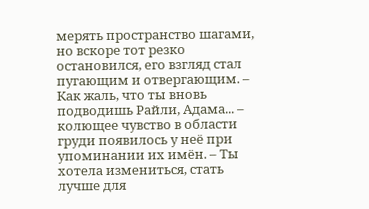мерять пространство шагами, но вскоре тот резко остановился, его взгляд стал пугающим и отвергающим. – Как жаль, что ты вновь подводишь Райли, Адама... – колющее чувство в области груди появилось у неё при упоминании их имён. – Ты хотела измениться, стать лучше для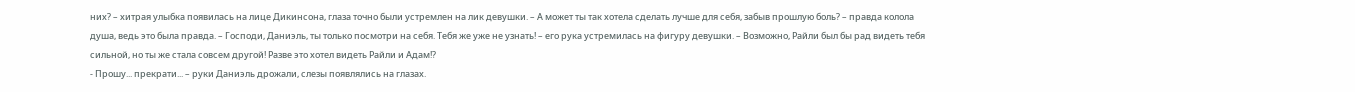них? – хитрая улыбка появилась на лице Дикинсона, глаза точно были устремлен на лик девушки. – А может ты так хотела сделать лучше для себя, забыв прошлую боль? – правда колола душа, ведь это была правда. – Господи, Даниэль, ты только посмотри на себя. Тебя же уже не узнать! – его рука устремилась на фигуру девушки. – Возможно, Райли был бы рад видеть тебя сильной, но ты же стала совсем другой! Разве это хотел видеть Райли и Адам!?
- Прошу... прекрати... – руки Даниэль дрожали, слезы появлялись на глазах.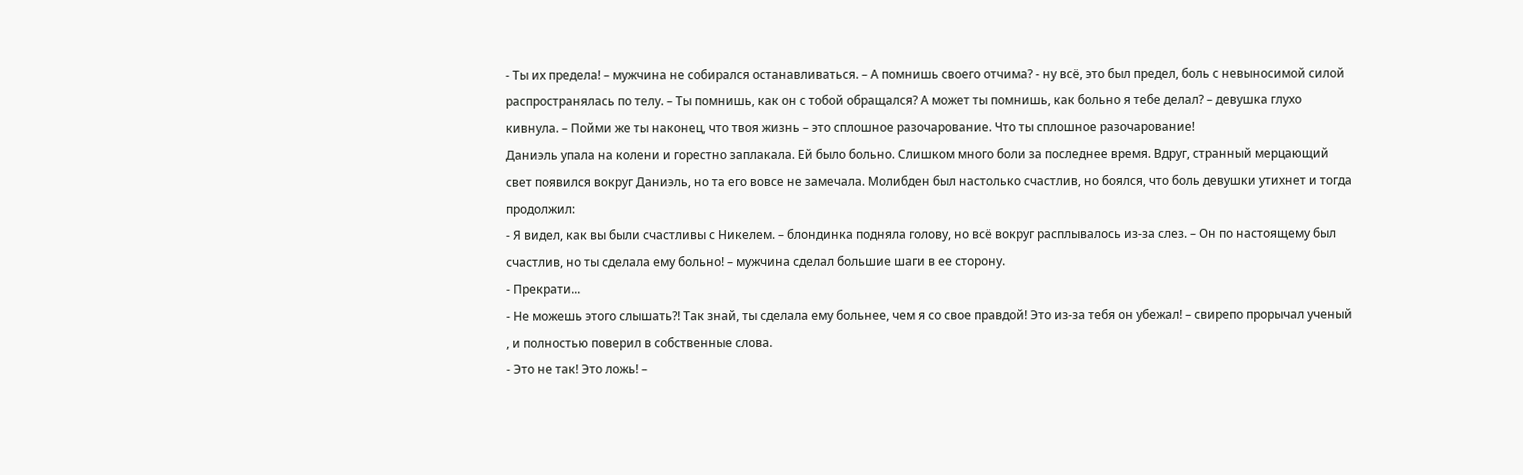- Ты их предела! – мужчина не собирался останавливаться. – А помнишь своего отчима? - ну всё, это был предел, боль с невыносимой силой распространялась по телу. – Ты помнишь, как он с тобой обращался? А может ты помнишь, как больно я тебе делал? – девушка глухо кивнула. – Пойми же ты наконец, что твоя жизнь – это сплошное разочарование. Что ты сплошное разочарование!
Даниэль упала на колени и горестно заплакала. Ей было больно. Слишком много боли за последнее время. Вдруг, странный мерцающий свет появился вокруг Даниэль, но та его вовсе не замечала. Молибден был настолько счастлив, но боялся, что боль девушки утихнет и тогда продолжил:
- Я видел, как вы были счастливы с Никелем. – блондинка подняла голову, но всё вокруг расплывалось из-за слез. – Он по настоящему был счастлив, но ты сделала ему больно! – мужчина сделал большие шаги в ее сторону.
- Прекрати...
- Не можешь этого слышать?! Так знай, ты сделала ему больнее, чем я со свое правдой! Это из-за тебя он убежал! – свирепо прорычал ученый , и полностью поверил в собственные слова.
- Это не так! Это ложь! –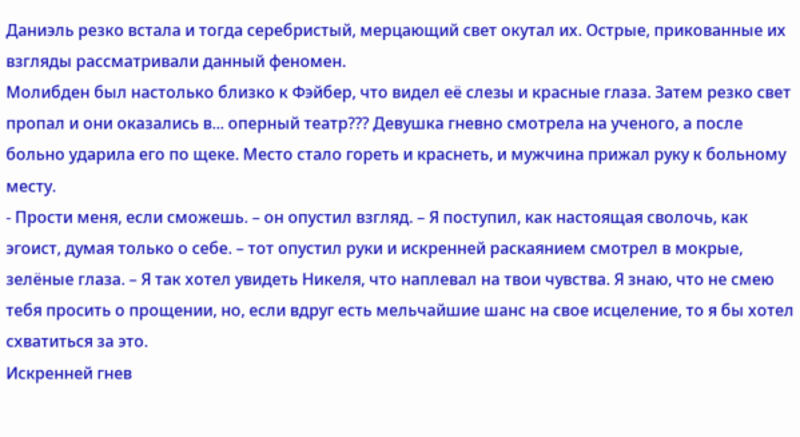Даниэль резко встала и тогда серебристый, мерцающий свет окутал их. Острые, прикованные их взгляды рассматривали данный феномен.
Молибден был настолько близко к Фэйбер, что видел её слезы и красные глаза. Затем резко свет пропал и они оказались в... оперный театр??? Девушка гневно смотрела на ученого, а после больно ударила его по щеке. Место стало гореть и краснеть, и мужчина прижал руку к больному месту.
- Прости меня, если сможешь. – он опустил взгляд. – Я поступил, как настоящая сволочь, как эгоист, думая только о себе. – тот опустил руки и искренней раскаянием смотрел в мокрые, зелёные глаза. – Я так хотел увидеть Никеля, что наплевал на твои чувства. Я знаю, что не смею тебя просить о прощении, но, если вдруг есть мельчайшие шанс на свое исцеление, то я бы хотел схватиться за это.
Искренней гнев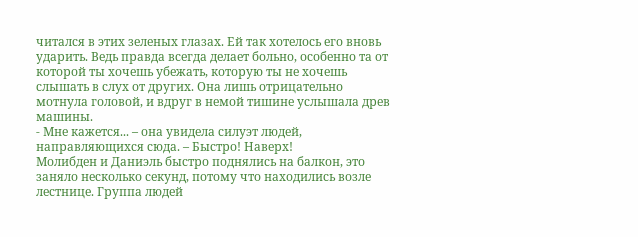читался в этих зеленых глазах. Ей так хотелось его вновь ударить. Ведь правда всегда делает больно, особенно та от которой ты хочешь убежать, которую ты не хочешь слышать в слух от других. Она лишь отрицательно мотнула головой, и вдруг в немой тишине услышала древ машины.
- Мне кажется... – она увидела силуэт людей, направляющихся сюда. – Быстро! Наверх!
Молибден и Даниэль быстро поднялись на балкон, это заняло несколько секунд, потому что находились возле лестнице. Группа людей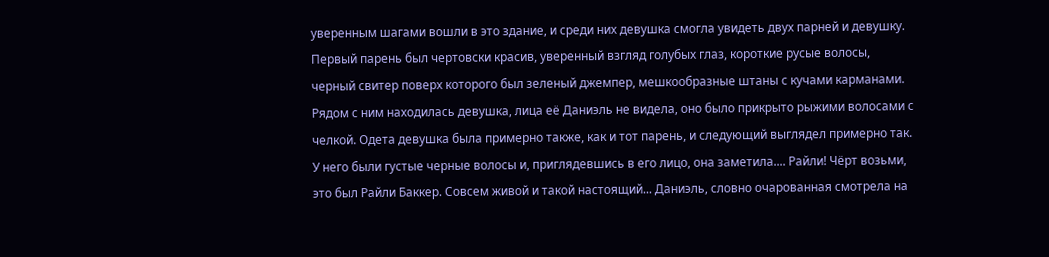уверенным шагами вошли в это здание, и среди них девушка смогла увидеть двух парней и девушку. Первый парень был чертовски красив, уверенный взгляд голубых глаз, короткие русые волосы, черный свитер поверх которого был зеленый джемпер, мешкообразные штаны с кучами карманами. Рядом с ним находилась девушка, лица её Даниэль не видела, оно было прикрыто рыжими волосами с челкой. Одета девушка была примерно также, как и тот парень, и следующий выглядел примерно так. У него были густые черные волосы и, приглядевшись в его лицо, она заметила.... Райли! Чёрт возьми, это был Райли Баккер. Совсем живой и такой настоящий... Даниэль, словно очарованная смотрела на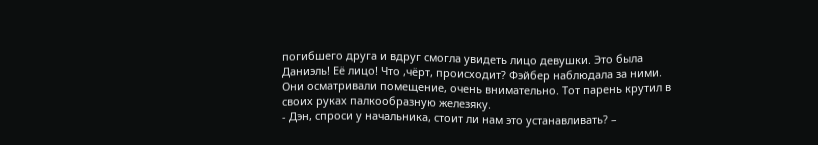погибшего друга и вдруг смогла увидеть лицо девушки. Это была Даниэль! Её лицо! Что ,чёрт, происходит? Фэйбер наблюдала за ними. Они осматривали помещение, очень внимательно. Тот парень крутил в своих руках палкообразную железяку.
- Дэн, спроси у начальника, стоит ли нам это устанавливать? –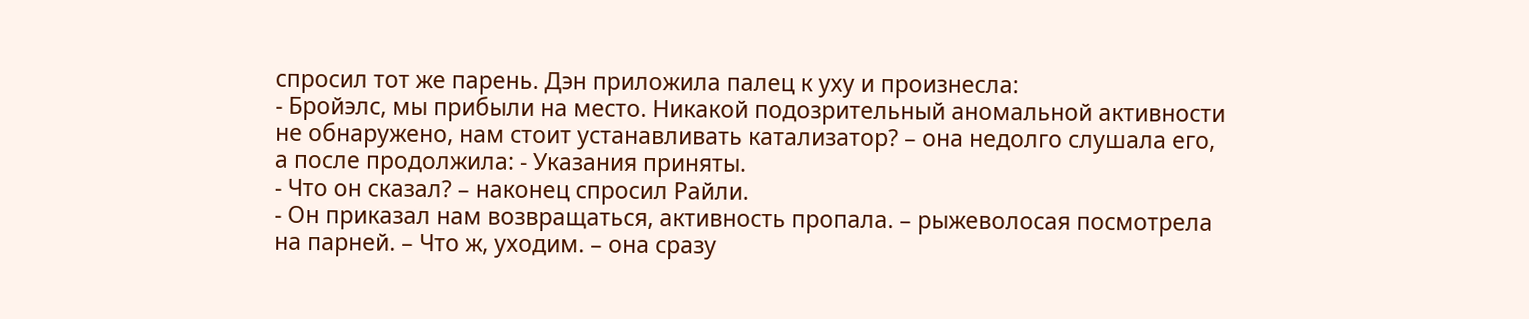спросил тот же парень. Дэн приложила палец к уху и произнесла:
- Бройэлс, мы прибыли на место. Никакой подозрительный аномальной активности не обнаружено, нам стоит устанавливать катализатор? – она недолго слушала его, а после продолжила: - Указания приняты.
- Что он сказал? – наконец спросил Райли.
- Он приказал нам возвращаться, активность пропала. – рыжеволосая посмотрела на парней. – Что ж, уходим. – она сразу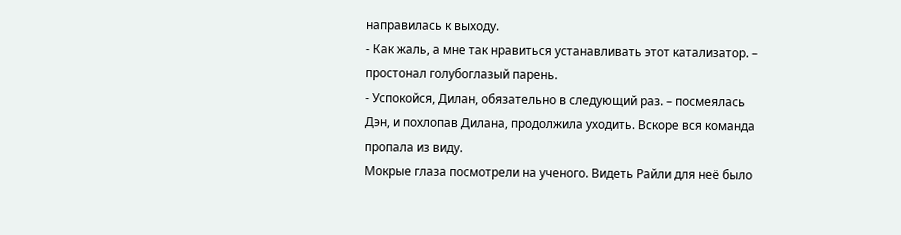направилась к выходу.
- Как жаль, а мне так нравиться устанавливать этот катализатор. – простонал голубоглазый парень.
- Успокойся, Дилан, обязательно в следующий раз. – посмеялась Дэн, и похлопав Дилана, продолжила уходить. Вскоре вся команда пропала из виду.
Мокрые глаза посмотрели на ученого. Видеть Райли для неё было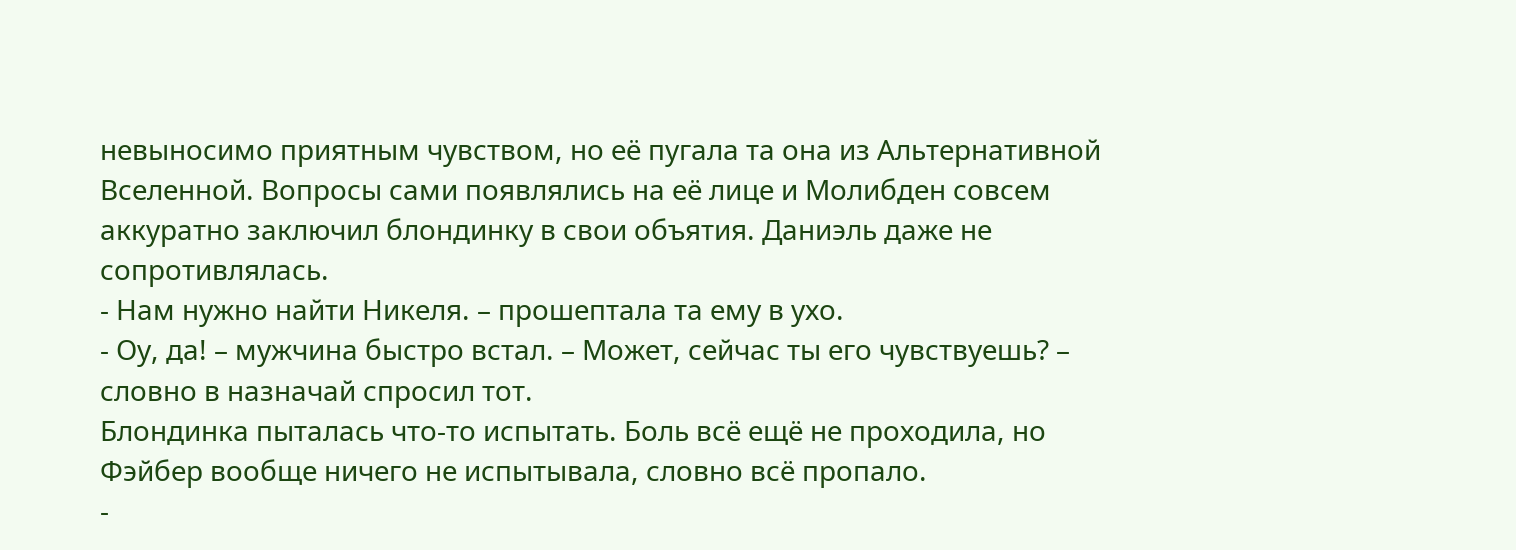невыносимо приятным чувством, но её пугала та она из Альтернативной Вселенной. Вопросы сами появлялись на её лице и Молибден совсем аккуратно заключил блондинку в свои объятия. Даниэль даже не сопротивлялась.
- Нам нужно найти Никеля. – прошептала та ему в ухо.
- Оу, да! – мужчина быстро встал. – Может, сейчас ты его чувствуешь? – словно в назначай спросил тот.
Блондинка пыталась что-то испытать. Боль всё ещё не проходила, но Фэйбер вообще ничего не испытывала, словно всё пропало.
-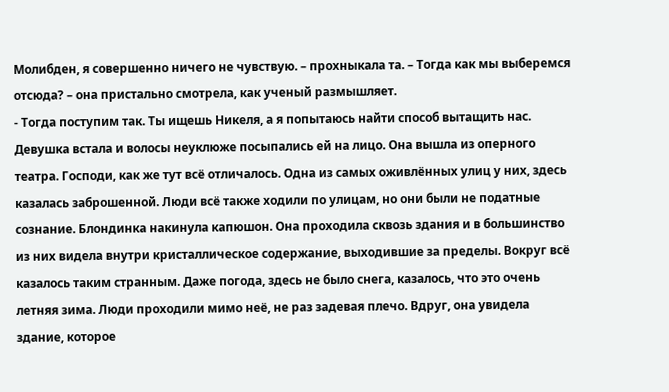Молибден, я совершенно ничего не чувствую. – прохныкала та. – Тогда как мы выберемся отсюда? – она пристально смотрела, как ученый размышляет.
- Тогда поступим так. Ты ищешь Никеля, а я попытаюсь найти способ вытащить нас.
Девушка встала и волосы неуклюже посыпались ей на лицо. Она вышла из оперного театра. Господи, как же тут всё отличалось. Одна из самых оживлённых улиц у них, здесь казалась заброшенной. Люди всё также ходили по улицам, но они были не податные сознание. Блондинка накинула капюшон. Она проходила сквозь здания и в большинство из них видела внутри кристаллическое содержание, выходившие за пределы. Вокруг всё казалось таким странным. Даже погода, здесь не было снега, казалось, что это очень летняя зима. Люди проходили мимо неё, не раз задевая плечо. Вдруг, она увидела здание, которое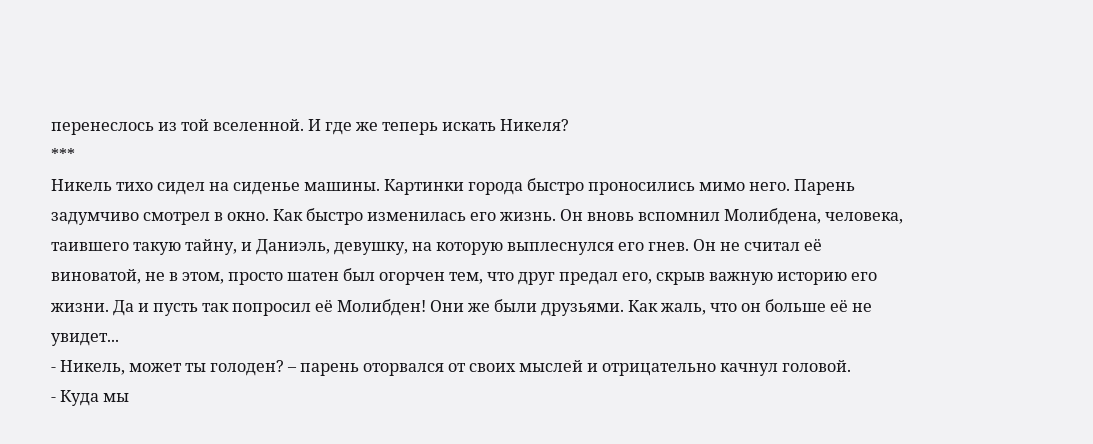перенеслось из той вселенной. И где же теперь искать Никеля?
***
Никель тихо сидел на сиденье машины. Картинки города быстро проносились мимо него. Парень задумчиво смотрел в окно. Как быстро изменилась его жизнь. Он вновь вспомнил Молибдена, человека, таившего такую тайну, и Даниэль, девушку, на которую выплеснулся его гнев. Он не считал её виноватой, не в этом, просто шатен был огорчен тем, что друг предал его, скрыв важную историю его жизни. Да и пусть так попросил её Молибден! Они же были друзьями. Как жаль, что он больше её не увидет...
- Никель, может ты голоден? – парень оторвался от своих мыслей и отрицательно качнул головой.
- Куда мы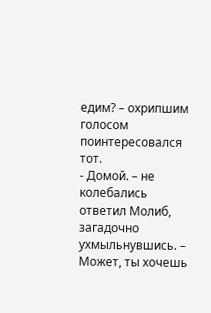едим? – охрипшим голосом поинтересовался тот.
- Домой. – не колебались ответил Молиб, загадочно ухмыльнувшись. – Может, ты хочешь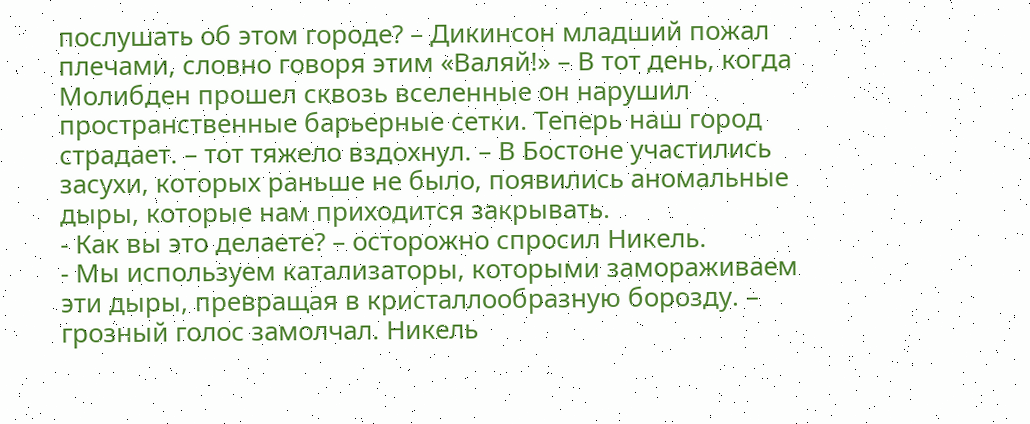послушать об этом городе? – Дикинсон младший пожал плечами, словно говоря этим «Валяй!» – В тот день, когда Молибден прошел сквозь вселенные он нарушил пространственные барьерные сетки. Теперь наш город страдает. – тот тяжело вздохнул. – В Бостоне участились засухи, которых раньше не было, появились аномальные дыры, которые нам приходится закрывать.
- Как вы это делаете? – осторожно спросил Никель.
- Мы используем катализаторы, которыми замораживаем эти дыры, превращая в кристаллообразную борозду. – грозный голос замолчал. Никель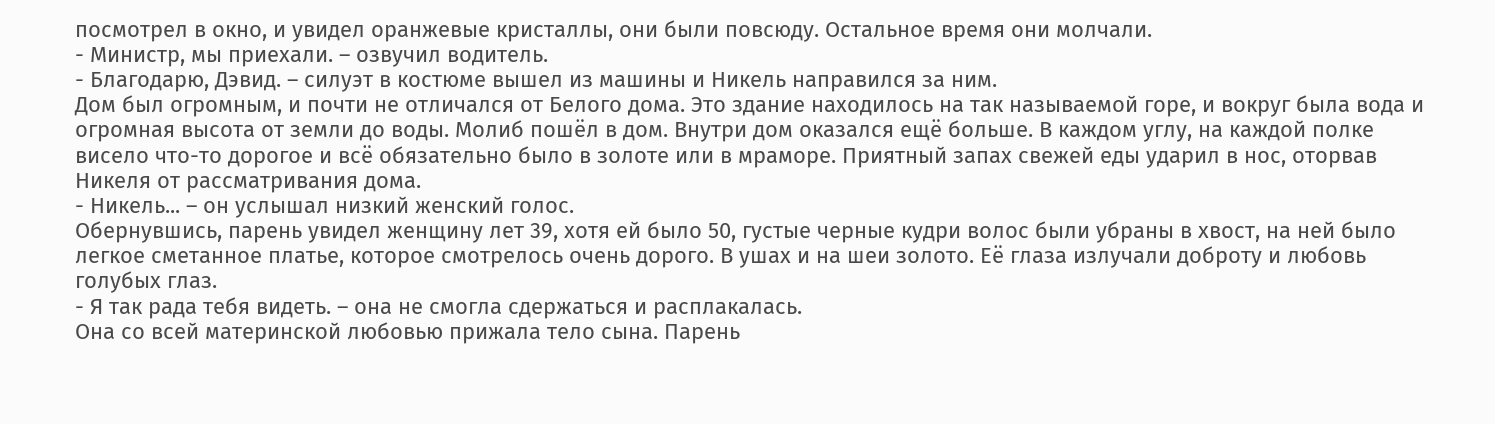посмотрел в окно, и увидел оранжевые кристаллы, они были повсюду. Остальное время они молчали.
- Министр, мы приехали. – озвучил водитель.
- Благодарю, Дэвид. – силуэт в костюме вышел из машины и Никель направился за ним.
Дом был огромным, и почти не отличался от Белого дома. Это здание находилось на так называемой горе, и вокруг была вода и огромная высота от земли до воды. Молиб пошёл в дом. Внутри дом оказался ещё больше. В каждом углу, на каждой полке висело что-то дорогое и всё обязательно было в золоте или в мраморе. Приятный запах свежей еды ударил в нос, оторвав Никеля от рассматривания дома.
- Никель... – он услышал низкий женский голос.
Обернувшись, парень увидел женщину лет 39, хотя ей было 50, густые черные кудри волос были убраны в хвост, на ней было легкое сметанное платье, которое смотрелось очень дорого. В ушах и на шеи золото. Её глаза излучали доброту и любовь голубых глаз.
- Я так рада тебя видеть. – она не смогла сдержаться и расплакалась.
Она со всей материнской любовью прижала тело сына. Парень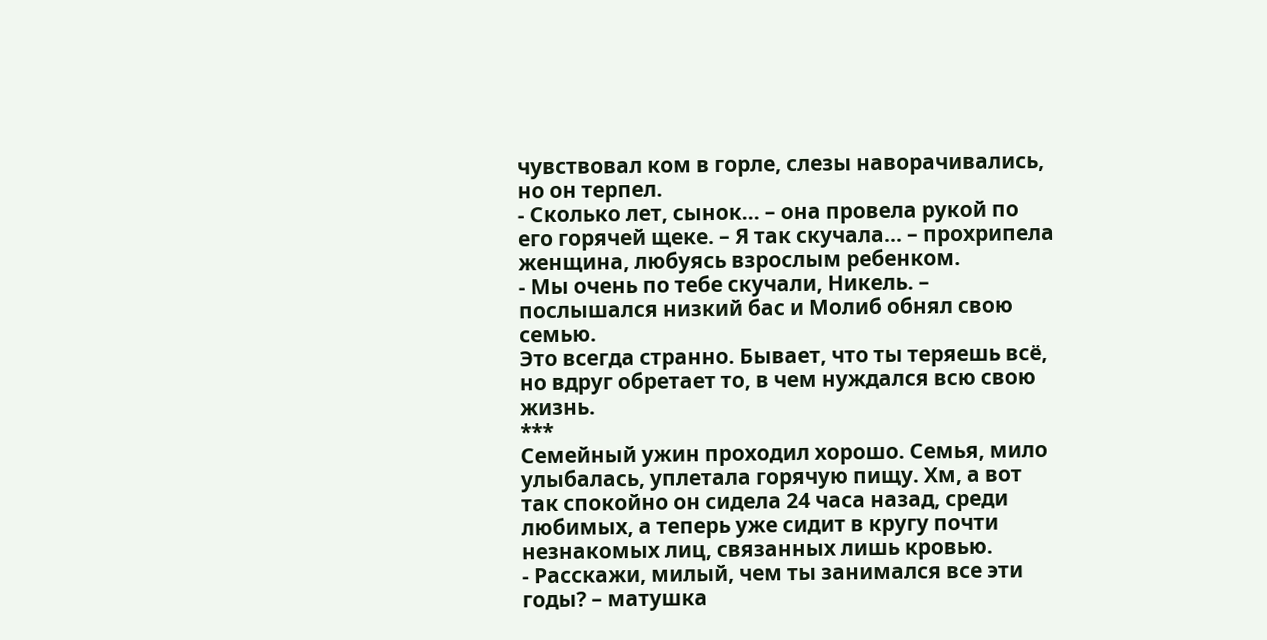чувствовал ком в горле, слезы наворачивались, но он терпел.
- Сколько лет, сынок... – она провела рукой по его горячей щеке. – Я так скучала... – прохрипела женщина, любуясь взрослым ребенком.
- Мы очень по тебе скучали, Никель. – послышался низкий бас и Молиб обнял свою семью.
Это всегда странно. Бывает, что ты теряешь всё, но вдруг обретает то, в чем нуждался всю свою жизнь.
***
Семейный ужин проходил хорошо. Семья, мило улыбалась, уплетала горячую пищу. Хм, а вот так спокойно он сидела 24 часа назад, среди любимых, а теперь уже сидит в кругу почти незнакомых лиц, связанных лишь кровью.
- Расскажи, милый, чем ты занимался все эти годы? – матушка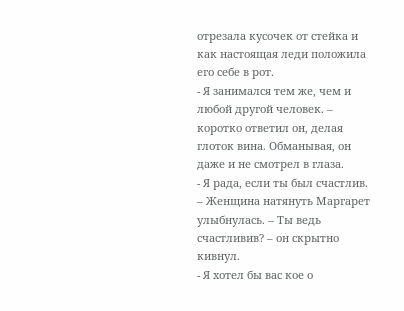отрезала кусочек от стейка и как настоящая леди положила его себе в рот.
- Я занимался тем же, чем и любой другой человек. – коротко ответил он, делая глоток вина. Обманывая, он даже и не смотрел в глаза.
- Я рада, если ты был счастлив. – Женщина натянуть Маргарет улыбнулась. – Ты ведь счастливив? – он скрытно кивнул.
- Я хотел бы вас кое о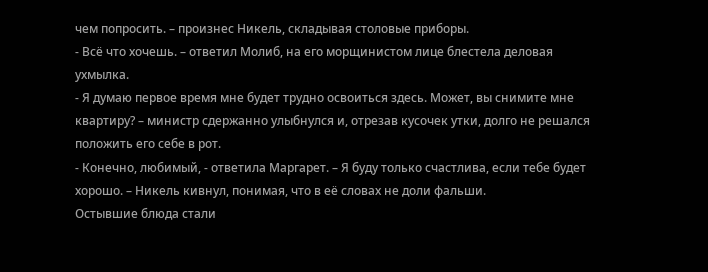чем попросить. – произнес Никель, складывая столовые приборы.
- Всё что хочешь. – ответил Молиб, на его морщинистом лице блестела деловая ухмылка.
- Я думаю первое время мне будет трудно освоиться здесь. Может, вы снимите мне квартиру? – министр сдержанно улыбнулся и, отрезав кусочек утки, долго не решался положить его себе в рот.
- Конечно, любимый, - ответила Маргарет. – Я буду только счастлива, если тебе будет хорошо. – Никель кивнул, понимая, что в её словах не доли фальши.
Остывшие блюда стали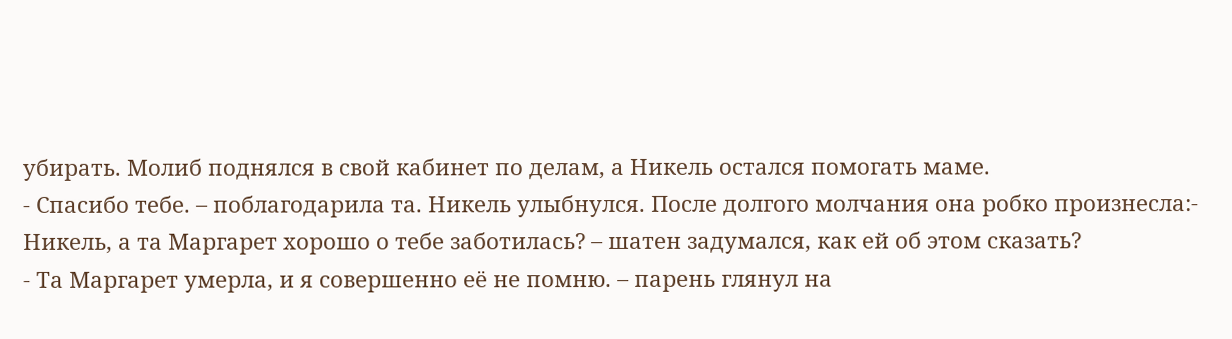убирать. Молиб поднялся в свой кабинет по делам, а Никель остался помогать маме.
- Спасибо тебе. – поблагодарила та. Никель улыбнулся. После долгого молчания она робко произнесла:- Никель, а та Маргарет хорошо о тебе заботилась? – шатен задумался, как ей об этом сказать?
- Та Маргарет умерла, и я совершенно её не помню. – парень глянул на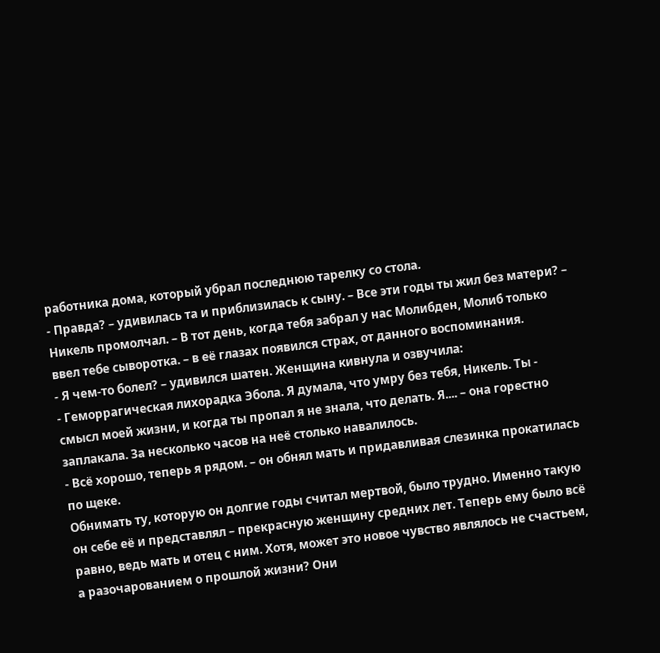работника дома, который убрал последнюю тарелку со стола.
- Правда? – удивилась та и приблизилась к сыну. – Все эти годы ты жил без матери? – Никель промолчал. – В тот день, когда тебя забрал у нас Молибден, Молиб только ввел тебе сыворотка. – в её глазах появился страх, от данного воспоминания.
- Я чем-то болел? – удивился шатен. Женщина кивнула и озвучила:
- Геморрагическая лихорадка Эбола. Я думала, что умру без тебя, Никель. Ты - смысл моей жизни, и когда ты пропал я не знала, что делать. Я.... – она горестно заплакала. За несколько часов на неё столько навалилось.
- Всё хорошо, теперь я рядом. – он обнял мать и придавливая слезинка прокатилась по щеке.
Обнимать ту, которую он долгие годы считал мертвой, было трудно. Именно такую он себе её и представлял – прекрасную женщину средних лет. Теперь ему было всё равно, ведь мать и отец с ним. Хотя, может это новое чувство являлось не счастьем, а разочарованием о прошлой жизни? Они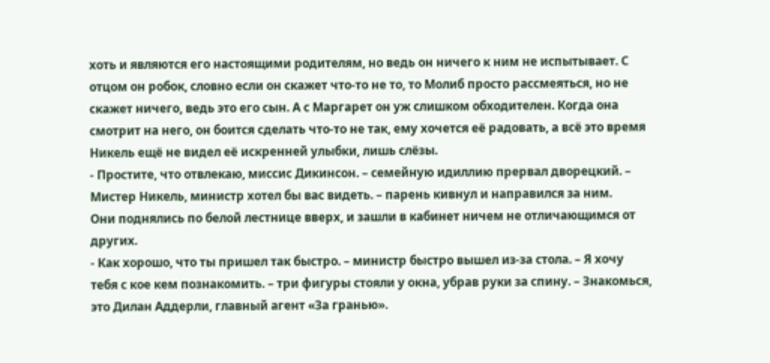хоть и являются его настоящими родителям, но ведь он ничего к ним не испытывает. С отцом он робок, словно если он скажет что-то не то, то Молиб просто рассмеяться, но не скажет ничего, ведь это его сын. А с Маргарет он уж слишком обходителен. Когда она смотрит на него, он боится сделать что-то не так, ему хочется её радовать, а всё это время Никель ещё не видел её искренней улыбки, лишь слёзы.
- Простите, что отвлекаю, миссис Дикинсон. – семейную идиллию прервал дворецкий. – Мистер Никель, министр хотел бы вас видеть. – парень кивнул и направился за ним.
Они поднялись по белой лестнице вверх, и зашли в кабинет ничем не отличающимся от других.
- Как хорошо, что ты пришел так быстро. – министр быстро вышел из-за стола. – Я хочу тебя с кое кем познакомить. – три фигуры стояли у окна, убрав руки за спину. – Знакомься, это Дилан Аддерли, главный агент «За гранью».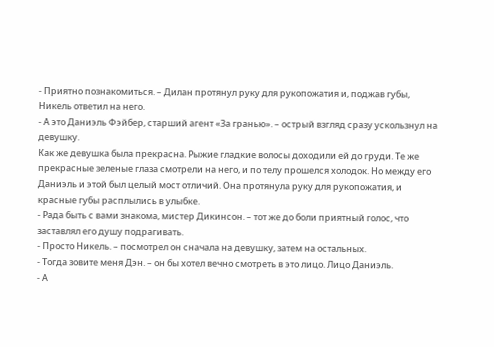- Приятно познакомиться. – Дилан протянул руку для рукопожатия и, поджав губы, Никель ответил на него.
- А это Даниэль Фэйбер, старший агент «За гранью». – острый взгляд сразу ускользнул на девушку.
Как же девушка была прекрасна. Рыжие гладкие волосы доходили ей до груди. Те же прекрасные зеленые глаза смотрели на него, и по телу прошелся холодок. Но между его Даниэль и этой был целый мост отличий. Она протянула руку для рукопожатия, и красные губы расплылись в улыбке.
- Рада быть с вами знакома, мистер Дикинсон. – тот же до боли приятный голос, что заставлял его душу подрагивать.
- Просто Никель. – посмотрел он сначала на девушку, затем на остальных.
- Тогда зовите меня Дэн. – он бы хотел вечно смотреть в это лицо. Лицо Даниэль.
- А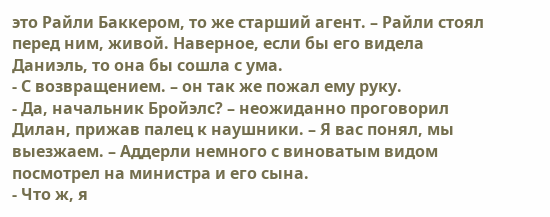это Райли Баккером, то же старший агент. – Райли стоял перед ним, живой. Наверное, если бы его видела Даниэль, то она бы сошла с ума.
- С возвращением. – он так же пожал ему руку.
- Да, начальник Бройэлс? – неожиданно проговорил Дилан, прижав палец к наушники. – Я вас понял, мы выезжаем. – Аддерли немного с виноватым видом посмотрел на министра и его сына.
- Что ж, я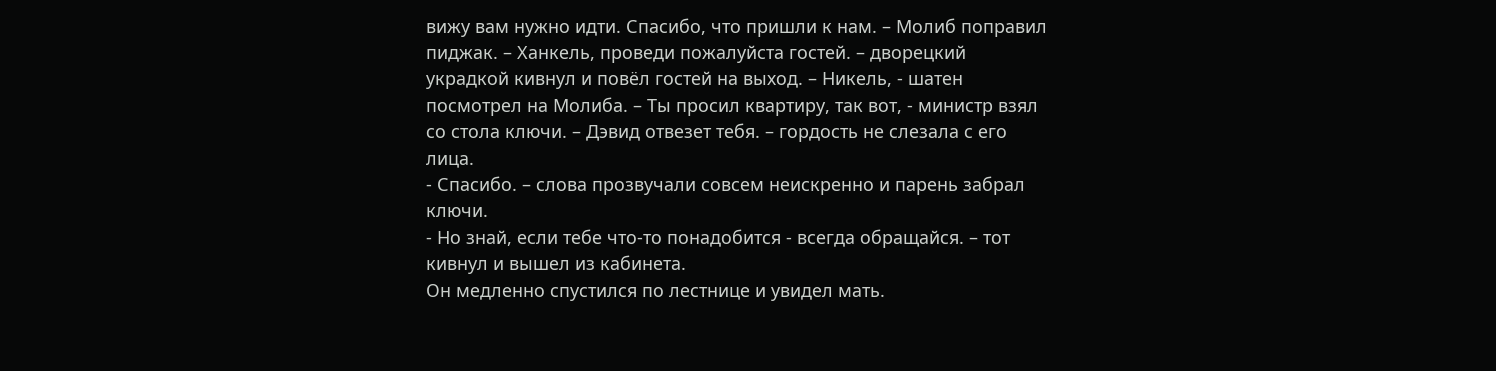вижу вам нужно идти. Спасибо, что пришли к нам. – Молиб поправил пиджак. – Ханкель, проведи пожалуйста гостей. – дворецкий украдкой кивнул и повёл гостей на выход. – Никель, - шатен посмотрел на Молиба. – Ты просил квартиру, так вот, - министр взял со стола ключи. – Дэвид отвезет тебя. – гордость не слезала с его лица.
- Спасибо. – слова прозвучали совсем неискренно и парень забрал ключи.
- Но знай, если тебе что-то понадобится - всегда обращайся. – тот кивнул и вышел из кабинета.
Он медленно спустился по лестнице и увидел мать.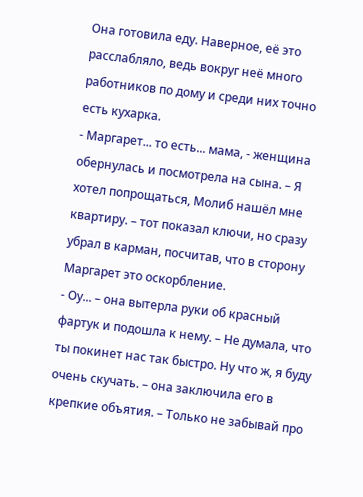Она готовила еду. Наверное, её это расслабляло, ведь вокруг неё много работников по дому и среди них точно есть кухарка.
- Маргарет... то есть... мама, - женщина обернулась и посмотрела на сына. – Я хотел попрощаться, Молиб нашёл мне квартиру. – тот показал ключи, но сразу убрал в карман, посчитав, что в сторону Маргарет это оскорбление.
- Оу... – она вытерла руки об красный фартук и подошла к нему. – Не думала, что ты покинет нас так быстро. Ну что ж, я буду очень скучать. – она заключила его в крепкие объятия. – Только не забывай про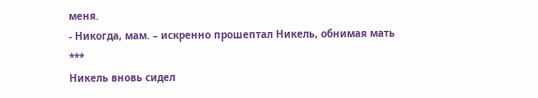меня.
- Никогда, мам. – искренно прошептал Никель, обнимая мать
***
Никель вновь сидел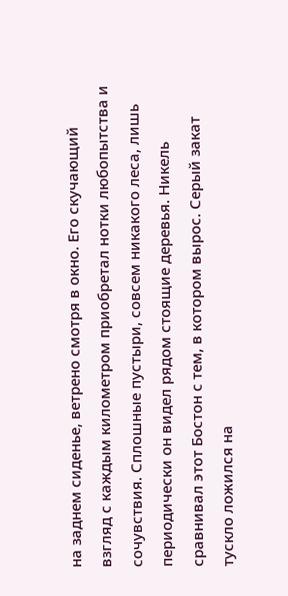на заднем сиденье, ветрено смотря в окно. Его скучающий взгляд с каждым километром приобретал нотки любопытства и сочувствия. Сплошные пустыри, совсем никакого леса, лишь периодически он видел рядом стоящие деревья. Никель сравнивал этот Бостон с тем, в котором вырос. Серый закат тускло ложился на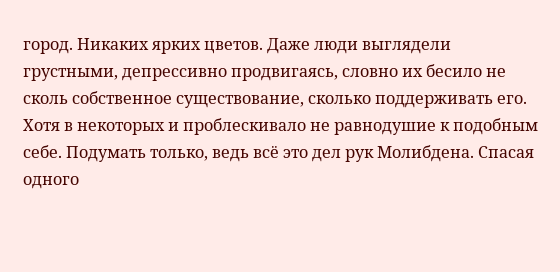город. Никаких ярких цветов. Даже люди выглядели грустными, депрессивно продвигаясь, словно их бесило не сколь собственное существование, сколько поддерживать его. Хотя в некоторых и проблескивало не равнодушие к подобным себе. Подумать только, ведь всё это дел рук Молибдена. Спасая одного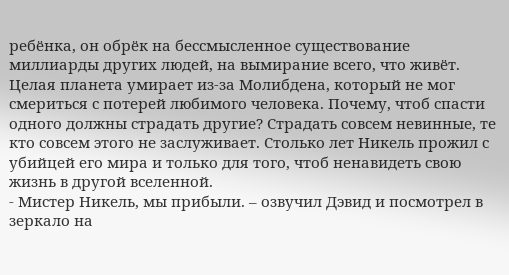ребёнка, он обрёк на бессмысленное существование миллиарды других людей, на вымирание всего, что живёт. Целая планета умирает из-за Молибдена, который не мог смериться с потерей любимого человека. Почему, чтоб спасти одного должны страдать другие? Страдать совсем невинные, те кто совсем этого не заслуживает. Столько лет Никель прожил с убийцей его мира и только для того, чтоб ненавидеть свою жизнь в другой вселенной.
- Мистер Никель, мы прибыли. – озвучил Дэвид и посмотрел в зеркало на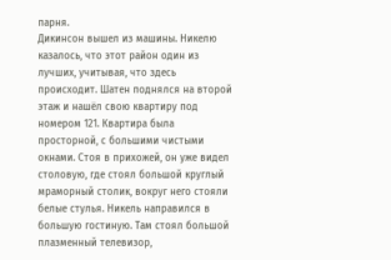парня.
Дикинсон вышел из машины. Никелю казалось, что этот район один из лучших, учитывая, что здесь происходит. Шатен поднялся на второй этаж и нашёл свою квартиру под номером 121. Квартира была просторной, с большими чистыми окнами. Стоя в прихожей, он уже видел столовую, где стоял большой круглый мраморный столик, вокруг него стояли белые стулья. Никель направился в большую гостиную. Там стоял большой плазменный телевизор,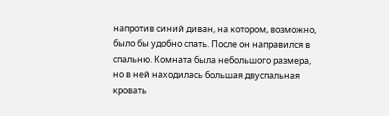напротив синий диван, на котором, возможно, было бы удобно спать. После он направился в спальню. Комната была небольшого размера, но в ней находилась большая двуспальная кровать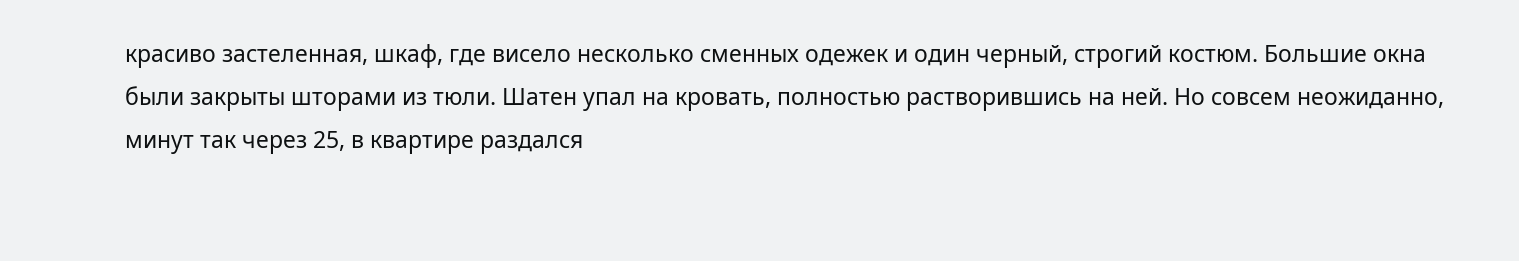красиво застеленная, шкаф, где висело несколько сменных одежек и один черный, строгий костюм. Большие окна были закрыты шторами из тюли. Шатен упал на кровать, полностью растворившись на ней. Но совсем неожиданно, минут так через 25, в квартире раздался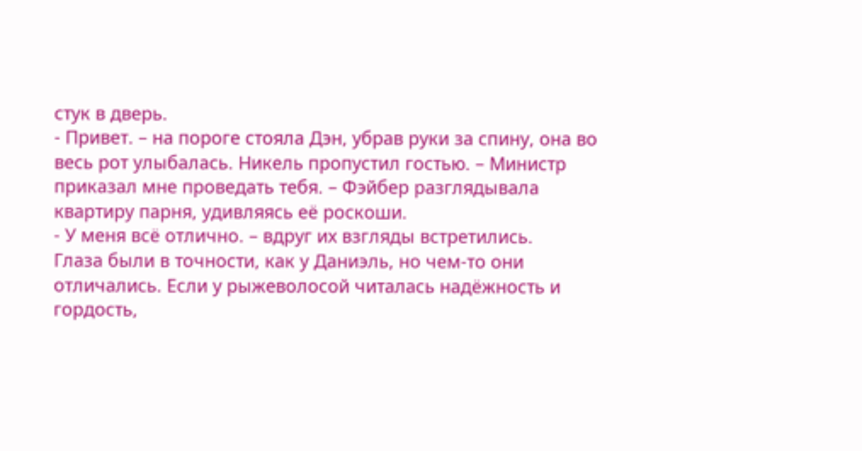стук в дверь.
- Привет. – на пороге стояла Дэн, убрав руки за спину, она во весь рот улыбалась. Никель пропустил гостью. – Министр приказал мне проведать тебя. – Фэйбер разглядывала квартиру парня, удивляясь её роскоши.
- У меня всё отлично. – вдруг их взгляды встретились.
Глаза были в точности, как у Даниэль, но чем-то они отличались. Если у рыжеволосой читалась надёжность и гордость,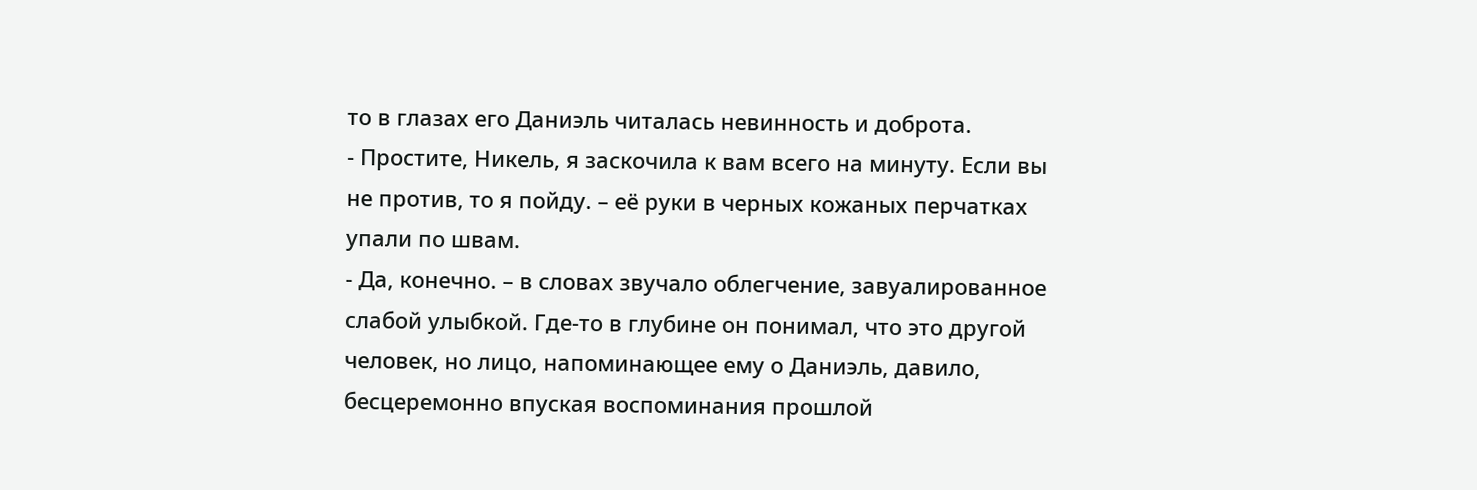то в глазах его Даниэль читалась невинность и доброта.
- Простите, Никель, я заскочила к вам всего на минуту. Если вы не против, то я пойду. – её руки в черных кожаных перчатках упали по швам.
- Да, конечно. – в словах звучало облегчение, завуалированное слабой улыбкой. Где-то в глубине он понимал, что это другой человек, но лицо, напоминающее ему о Даниэль, давило, бесцеремонно впуская воспоминания прошлой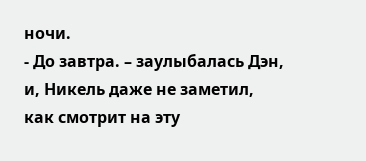ночи.
- До завтра. – заулыбалась Дэн, и, Никель даже не заметил, как смотрит на эту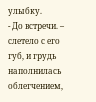улыбку.
- До встречи. – слетело с его губ, и грудь наполнилась облегчением,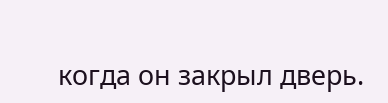когда он закрыл дверь.